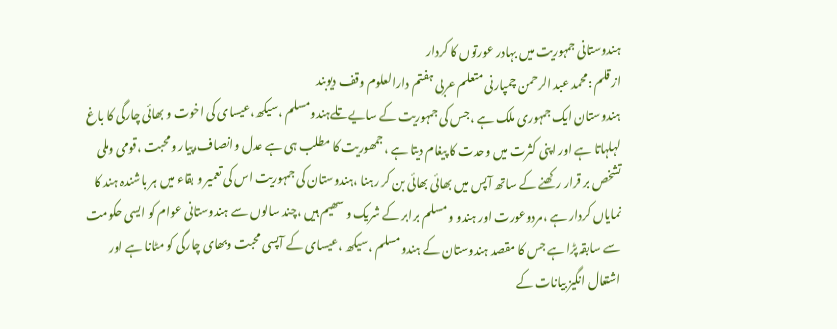ہندوستانی جمہوریت میں بہادر عورتوں کا کردار
از قلم :محمد عبد الرحمن چمپارنی متعلم عربی ہفتم دارالعلوم وقف دیوبند
ہندوستان ایک جمہوری ملک ہے ،جس کی جمہوریت کے سایےتلےہندومسلم ،سیکھ،عیسای کی اخوت و بھائی چارگی کا باغ لہلہاتا ہے اور اپنی کثرت میں وحدت کا پیغام دیتا ہے ،جمھوریت کا مطلب ہی ہے عدل وانصاف،پیار ومحبت ،قومی وملی تشخص بر قرار رکھنے کے ساتھ آپس میں بھائی بھائی بن کر رہنا ،ہندوستان کی جمہوریت اس کی تعمیر و بقاء میں ہر باشندہ ہند کا نمایاں کردار ہے ،مردوعورت اور ہندو و مسلم برابر کے شریک و سھیم ہیں ،چند سالوں سے ہندوستانی عوام کو ایسی حکومت سے سابقہ پڑا ہے جس کا مقصد ہندوستان کے ہندومسلم ،سیکھ ،عیسای کے آپسی محبت وبھای چارگی کو مٹانا ہے اور اشتعال انگیز بیانات کے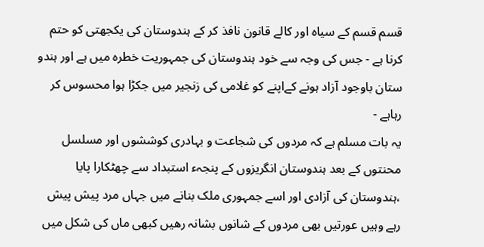قسم قسم کے سیاہ اور کالے قانون نافذ کر کے ہندوستان کی یکجھتی کو حتم کرنا ہے - جس کی وجہ سے خود ہندوستان کی جمہوریت خطرہ میں ہے اور ہندو ستان باوجود آزاد ہونے کےاپنے کو غلامی کی زنجیر میں جکڑا ہوا محسوس کر رہاہے -
یہ بات مسلم ہے کہ مردوں کی شجاعت و بہادری کوششوں اور مسلسل محنتوں کے بعد ہندوستان انگریزوں کے پنجہء استبداد سے چھٹکارا پایا ،ہندوستان کی آزادی اور اسے جمہوری ملک بنانے میں جہاں مرد پیش پیش رہے وہیں عورتیں بھی مردوں کے شانوں بشانہ رھیں کبھی ماں کی شکل میں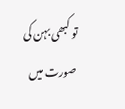تو کبھی بہن کی صورت میں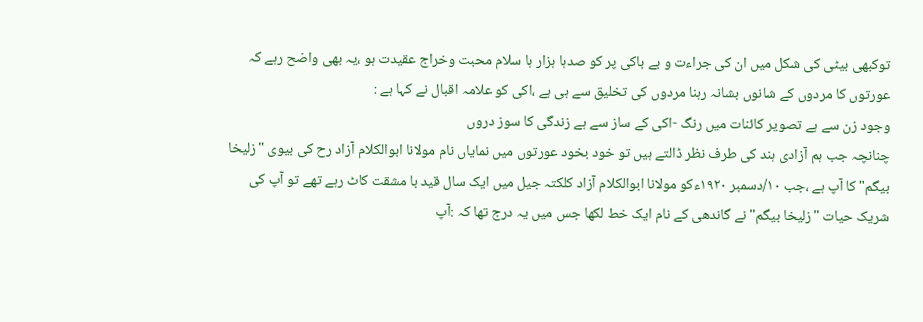توکبھی بیٹی کی شکل میں ان کی جراءت و بے باکی پر کو صدہا ہزار ہا سلام محبت وخراج عقیدت ہو ،یہ بھی واضح رہے کہ عورتوں کا مردوں کے شانوں بشانہ رہنا مردوں کی تخلیق سے ہی ہے ،اکی کو علامہ اقبال نے کہا ہے :
وجود زن سے ہے تصویر کائنات میں رنگ -اکی کے ساز سے ہے زندگی کا سوز دروں
چنانچہ جب ہم آزادی ہند کی طرف نظر ڈالتے ہیں تو خود بخود عورتوں میں نمایاں نام مولانا ابوالکلام آزاد رح کی بیوی "زلیخا بیگم"کا آپ ہے ،جب ١٠/دسمبر ١٩٢٠ءکو مولانا ابوالکلام آزاد کلکتہ جیل میں ایک سال قید با مشقت کاٹ رہے تھے تو آپ کی شریک حیات "زلیخا بیگم"نے گاندھی کے نام ایک خط لکھا جس میں یہ درج تھا کہ :آپ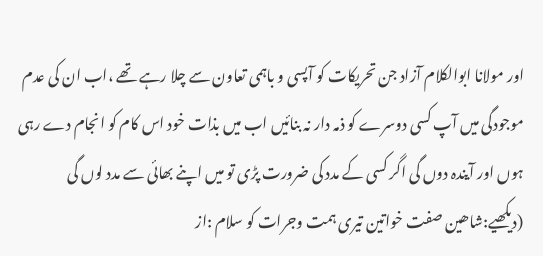اور مولانا ابوالکلام آزاد جن تحریکات کو آپسی و باہمی تعاون سے چلا رہے تھے ،اب ان کی عدم موجودگی میں آپ کسی دوسرے کو ذمہ دار نہ بنائیں اب میں بذات خود اس کام کو انجام دے رہی ہوں اور آیندہ دوں گی اگر کسی کے مدد کی ضرورت پڑی تو میں اپنے بھائی سے مدد لوں گی
(دیکھیے:شاھین صفت خواتین تیری ہمت وجرات کو سلام :از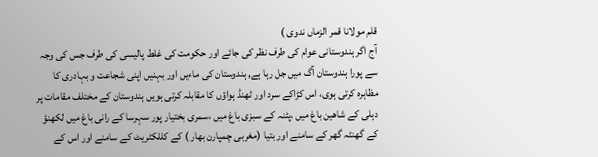قلم مولانا قمر الزماں ندوی )
آج اگر ہندوستانی عوام کی طرف نظر کی جائے اور حکومت کی غلط پالیسی کی طرف جس کی وجہ سے پورا ہندوستان آگ میں جل رہا ہے, ہندوستان کی ماءیں اور بہنیں اپنی شجاعت و بہادری کا مظاہرہ کرتی ہوی، اس کڑاکے سرد اور ٹھنڈ ہواؤں کا مقابلہ کرتی ہویں ہندوستان کے مختلف مقامات پر دہلی کے شاھین باغ میں ،پٹنہ کے سبزی باغ میں ،سمری بختیار پور سہرسا کے رانی باغ میں لکھنؤ کے گھنٹہ گھر کے سامنے اور بتیا (مغربی چمپارن بھار ) کے کللکٹریٹ کے سامنے اور اس کے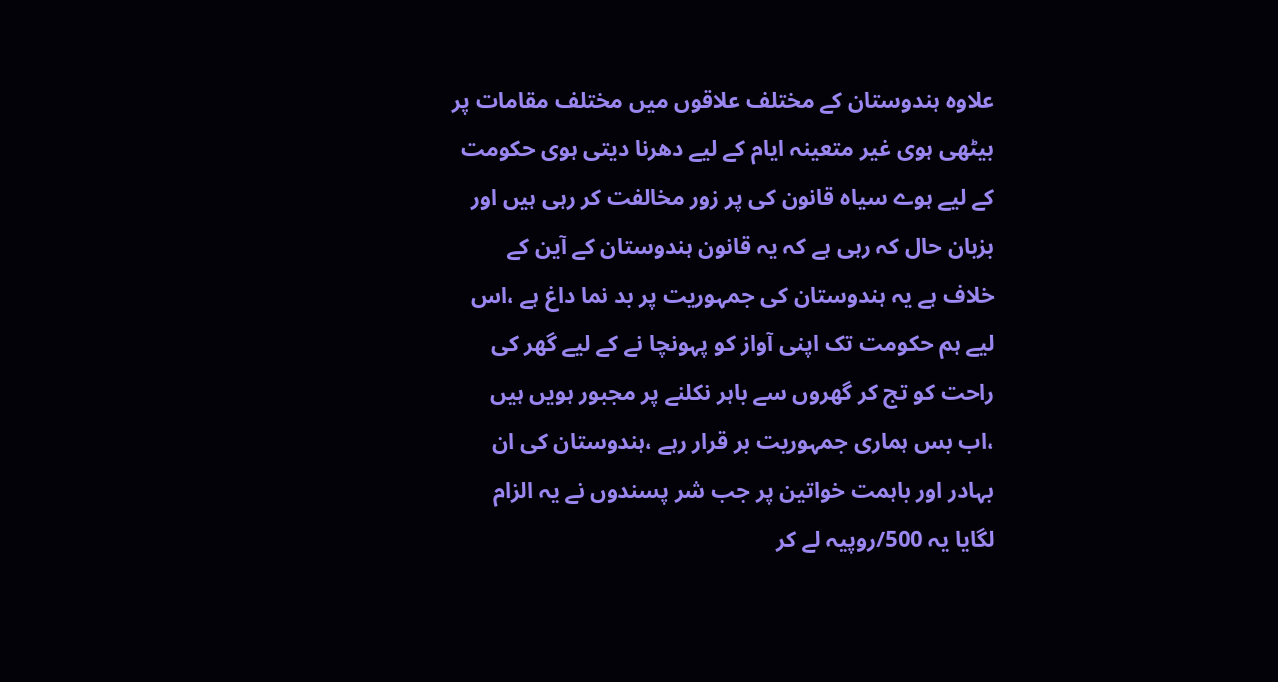علاوہ ہندوستان کے مختلف علاقوں میں مختلف مقامات پر بیٹھی ہوی غیر متعینہ ایام کے لیے دھرنا دیتی ہوی حکومت کے لیے ہوے سیاہ قانون کی پر زور مخالفت کر رہی ہیں اور بزبان حال کہ رہی ہے کہ یہ قانون ہندوستان کے آین کے خلاف ہے یہ ہندوستان کی جمہوریت پر بد نما داغ ہے ،اس لیے ہم حکومت تک اپنی آواز کو پہونچا نے کے لیے گھر کی راحت کو تج کر گھروں سے باہر نکلنے پر مجبور ہویں ہیں ،اب بس ہماری جمہوریت بر قرار رہے ،ہندوستان کی ان بہادر اور باہمت خواتین پر جب شر پسندوں نے یہ الزام لگایا یہ 500/روپیہ لے کر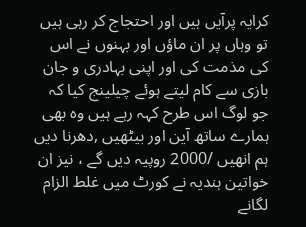کرایہ پرآیں ہیں اور احتجاج کر رہی ہیں تو وہاں پر ان ماؤں اور بہنوں نے اس کی مذمت کی اور اپنی بہادری و جان بازی سے کام لیتے ہوئے چیلینج کیا کہ جو لوگ اس طرح کہہ رہے ہیں وہ بھی ہمارے ساتھ آین اور بیٹھیں ,دھرنا دیں ہم انھیں /2000 روپیہ دیں گے ، نیز ان خواتین ہندیہ نے کورٹ میں غلط الزام لگانے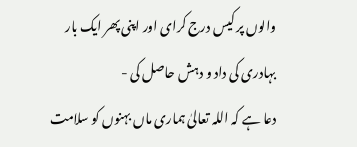والوں پر کیس درج کرای اور اپنی پھر ایک بار بہادری کی داد و دہش حاصل کی -
دعا ہے کہ اللہ تعالیٰ ہماری ماں بہنوں کو سلامت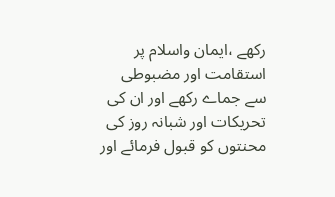رکھے ،ایمان واسلام پر استقامت اور مضبوطی سے جماے رکھے اور ان کی تحریکات اور شبانہ روز کی محنتوں کو قبول فرمائے اور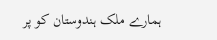ہمارے ملک ہندوستان کو پر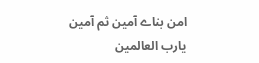امن بناے آمین ثم آمین یارب العالمین